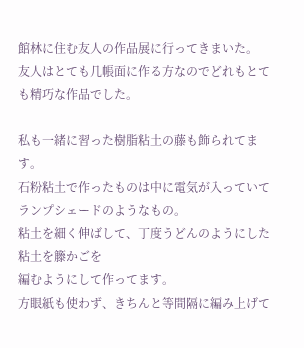館林に住む友人の作品展に行ってきまいた。
友人はとても几帳面に作る方なのでどれもとても精巧な作品でした。

私も一緒に習った樹脂粘土の藤も飾られてます。
石粉粘土で作ったものは中に電気が入っていてランプシェードのようなもの。
粘土を細く伸ばして、丁度うどんのようにした粘土を籐かごを
編むようにして作ってます。
方眼紙も使わず、きちんと等間隔に編み上げて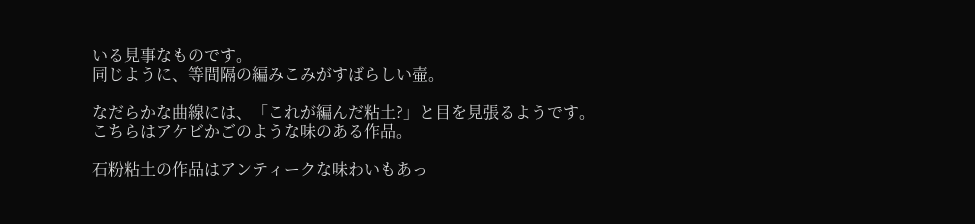いる見事なものです。
同じように、等間隔の編みこみがすばらしい壷。

なだらかな曲線には、「これが編んだ粘土?」と目を見張るようです。
こちらはアケビかごのような味のある作品。

石粉粘土の作品はアンティークな味わいもあっ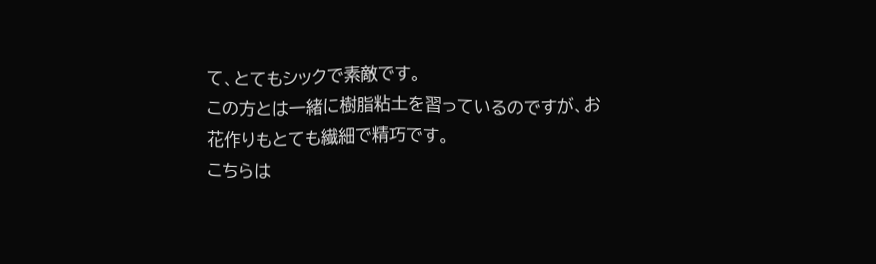て、とてもシックで素敵です。
この方とは一緒に樹脂粘土を習っているのですが、お花作りもとても繊細で精巧です。
こちらは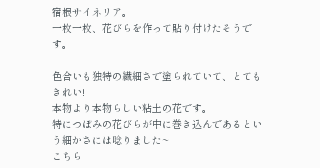宿根サイネリア。
一枚一枚、花びらを作って貼り付けたそうです。

色合いも独特の繊細さで塗られていて、とてもきれい!
本物より本物らしい粘土の花です。
特につぼみの花びらが中に巻き込んであるという細かさには唸りました~
こちら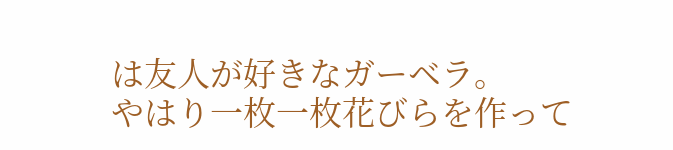は友人が好きなガーベラ。
やはり一枚一枚花びらを作って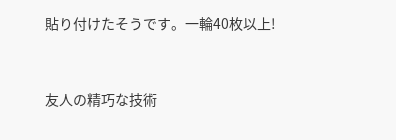貼り付けたそうです。一輪40枚以上!


友人の精巧な技術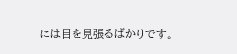には目を見張るばかりです。